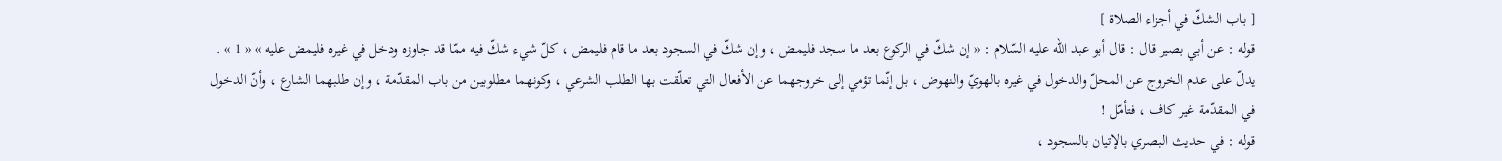[ باب الشكّ في أجزاء الصلاة ]
قوله : عن أبي بصير قال : قال أبو عبد اللّه عليه السّلام : « إن شكّ في الركوع بعد ما سجد فليمض ، وإن شكّ في السجود بعد ما قام فليمض ، كلّ شيء شكّ فيه ممّا قد جاوزه ودخل في غيره فليمض عليه » « 1 » .
يدلّ على عدم الخروج عن المحلّ والدخول في غيره بالهويّ والنهوض ، بل إنّما تؤمي إلى خروجهما عن الأفعال التي تعلّقت بها الطلب الشرعي ، وكونهما مطلوبين من باب المقدّمة ، وإن طلبهما الشارع ، وأنّ الدخول في المقدّمة غير كاف ، فتأمّل !
قوله : في حديث البصري بالإتيان بالسجود ،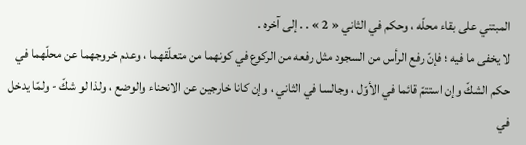المبتني على بقاء محلّه ، وحكم في الثاني « 2 » . . إلى آخره .
لا يخفى ما فيه ؛ فإنّ رفع الرأس من السجود مثل رفعه من الركوع في كونهما من متعلّقهما ، وعدم خروجهما عن محلّهما في حكم الشكّ وإن استتمّ قائما في الأوّل ، وجالسا في الثاني ، وإن كانا خارجين عن الانحناء والوضع ، ولذا لو شكّ - ولمّا يدخل في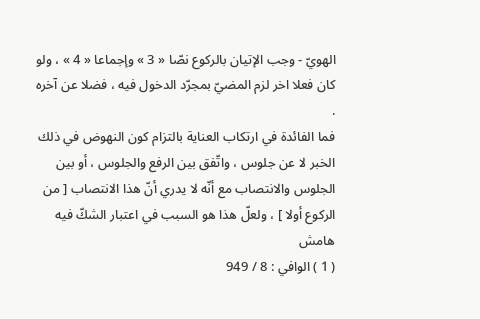الهويّ - وجب الإتيان بالركوع نصّا « 3 » وإجماعا « 4 » ، ولو كان فعلا اخر لزم المضيّ بمجرّد الدخول فيه ، فضلا عن آخره .
فما الفائدة في ارتكاب العناية بالتزام كون النهوض في ذلك الخبر لا عن جلوس ، واتّفق بين الرفع والجلوس ، أو بين الجلوس والانتصاب مع أنّه لا يدري أنّ هذا الانتصاب [ من الركوع أولا ] ، ولعلّ هذا هو السبب في اعتبار الشكّ فيه
هامش
( 1 ) الوافي : 8 / 949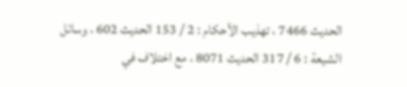الحديث 7466 ، تهذيب الأحكام : 2 / 153 الحديث 602 ، وسائل الشيعة : 6 / 317 الحديث 8071 ، مع اختلاف في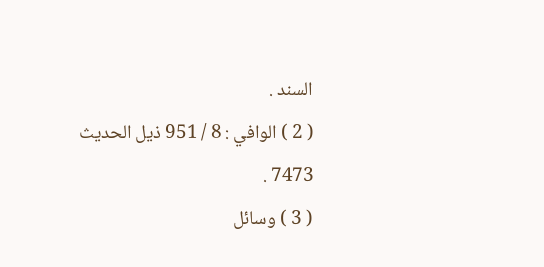السند .
( 2 ) الوافي : 8 / 951 ذيل الحديث 7473 .
( 3 ) وسائل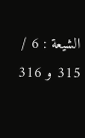الشيعة : 6 / 315 و 316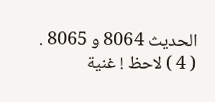الحديث 8064 و 8065 .
( 4 ) لاحظ ! غنية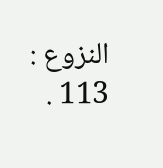النزوع : 113 .